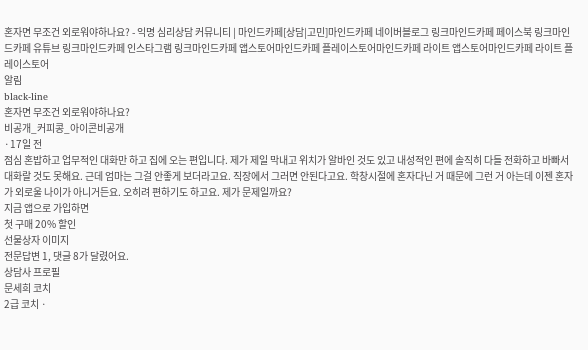혼자면 무조건 외로워야하나요? - 익명 심리상담 커뮤니티 | 마인드카페[상담|고민]마인드카페 네이버블로그 링크마인드카페 페이스북 링크마인드카페 유튜브 링크마인드카페 인스타그램 링크마인드카페 앱스토어마인드카페 플레이스토어마인드카페 라이트 앱스토어마인드카페 라이트 플레이스토어
알림
black-line
혼자면 무조건 외로워야하나요?
비공개_커피콩_아이콘비공개
·17일 전
점심 혼밥하고 업무적인 대화만 하고 집에 오는 편입니다. 제가 제일 막내고 위치가 알바인 것도 있고 내성적인 편에 솔직히 다들 전화하고 바빠서 대화랄 것도 못해요. 근데 엄마는 그걸 안좋게 보더라고요. 직장에서 그러면 안된다고요. 학창시절에 혼자다닌 거 때문에 그런 거 아는데 이젠 혼자가 외로울 나이가 아니거든요. 오히려 편하기도 하고요. 제가 문제일까요?
지금 앱으로 가입하면
첫 구매 20% 할인
선물상자 이미지
전문답변 1, 댓글 8가 달렸어요.
상담사 프로필
문세희 코치
2급 코치 ·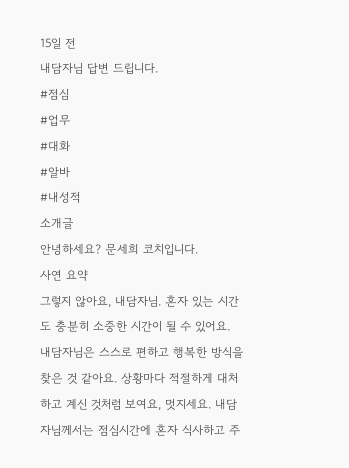15일 전
내담자님 답변 드립니다.
#점심
#업무
#대화
#알바
#내성적
소개글
안녕하세요? 문세희 코치입니다.
사연 요약
그렇지 않아요, 내담자님. 혼자 있는 시간도 충분히 소중한 시간이 될 수 있어요. 내담자님은 스스로 편하고 행복한 방식을 찾은 것 같아요. 상황마다 적절하게 대처하고 계신 것처럼 보여요, 멋지세요. 내담자님께서는 점심시간에 혼자 식사하고 주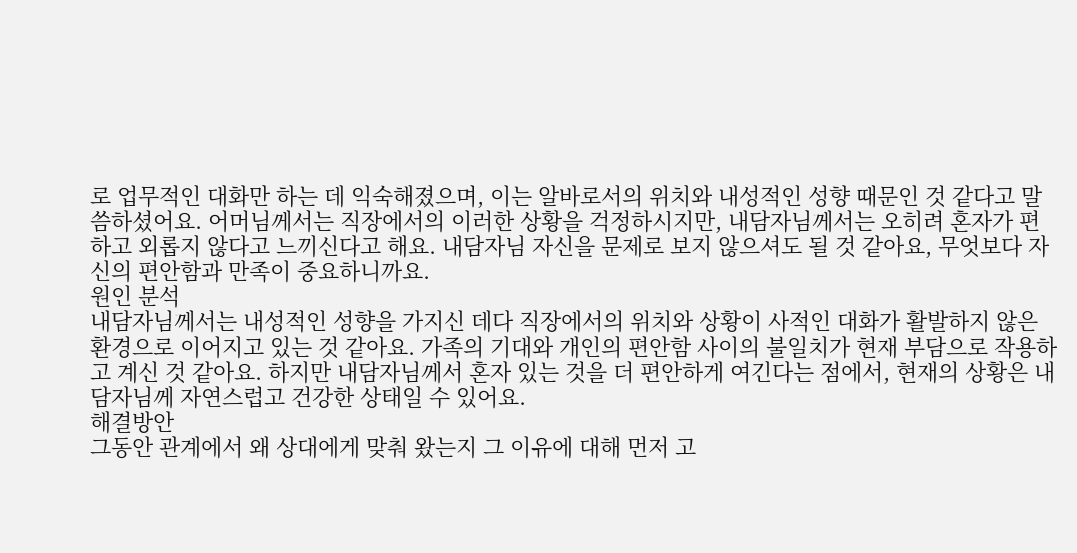로 업무적인 대화만 하는 데 익숙해졌으며, 이는 알바로서의 위치와 내성적인 성향 때문인 것 같다고 말씀하셨어요. 어머님께서는 직장에서의 이러한 상황을 걱정하시지만, 내담자님께서는 오히려 혼자가 편하고 외롭지 않다고 느끼신다고 해요. 내담자님 자신을 문제로 보지 않으셔도 될 것 같아요, 무엇보다 자신의 편안함과 만족이 중요하니까요.
원인 분석
내담자님께서는 내성적인 성향을 가지신 데다 직장에서의 위치와 상황이 사적인 대화가 활발하지 않은 환경으로 이어지고 있는 것 같아요. 가족의 기대와 개인의 편안함 사이의 불일치가 현재 부담으로 작용하고 계신 것 같아요. 하지만 내담자님께서 혼자 있는 것을 더 편안하게 여긴다는 점에서, 현재의 상황은 내담자님께 자연스럽고 건강한 상태일 수 있어요.
해결방안
그동안 관계에서 왜 상대에게 맞춰 왔는지 그 이유에 대해 먼저 고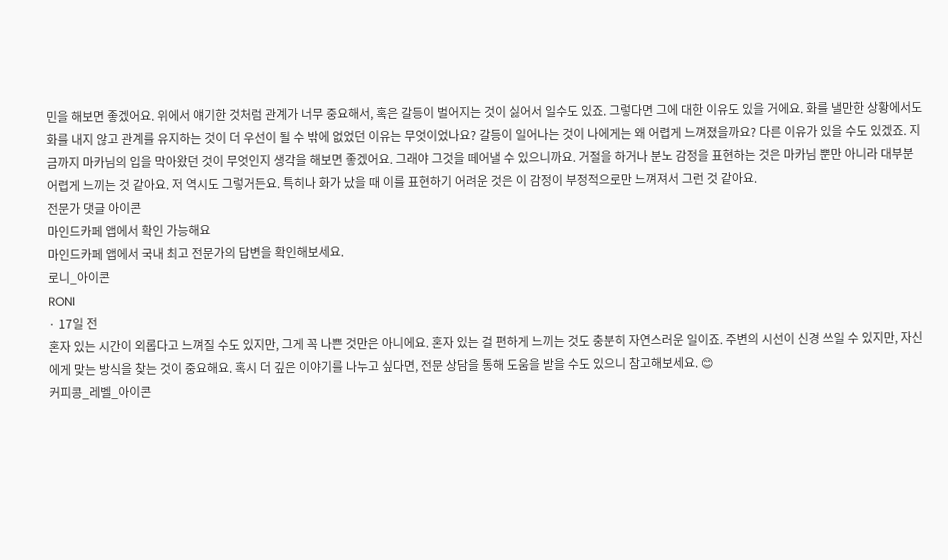민을 해보면 좋겠어요. 위에서 얘기한 것처럼 관계가 너무 중요해서, 혹은 갈등이 벌어지는 것이 싫어서 일수도 있죠. 그렇다면 그에 대한 이유도 있을 거에요. 화를 낼만한 상황에서도 화를 내지 않고 관계를 유지하는 것이 더 우선이 될 수 밖에 없었던 이유는 무엇이었나요? 갈등이 일어나는 것이 나에게는 왜 어렵게 느껴졌을까요? 다른 이유가 있을 수도 있겠죠. 지금까지 마카님의 입을 막아왔던 것이 무엇인지 생각을 해보면 좋겠어요. 그래야 그것을 떼어낼 수 있으니까요. 거절을 하거나 분노 감정을 표현하는 것은 마카님 뿐만 아니라 대부분 어렵게 느끼는 것 같아요. 저 역시도 그렇거든요. 특히나 화가 났을 때 이를 표현하기 어려운 것은 이 감정이 부정적으로만 느껴져서 그런 것 같아요.
전문가 댓글 아이콘
마인드카페 앱에서 확인 가능해요
마인드카페 앱에서 국내 최고 전문가의 답변을 확인해보세요.
로니_아이콘
RONI
· 17일 전
혼자 있는 시간이 외롭다고 느껴질 수도 있지만, 그게 꼭 나쁜 것만은 아니에요. 혼자 있는 걸 편하게 느끼는 것도 충분히 자연스러운 일이죠. 주변의 시선이 신경 쓰일 수 있지만, 자신에게 맞는 방식을 찾는 것이 중요해요. 혹시 더 깊은 이야기를 나누고 싶다면, 전문 상담을 통해 도움을 받을 수도 있으니 참고해보세요. 😊
커피콩_레벨_아이콘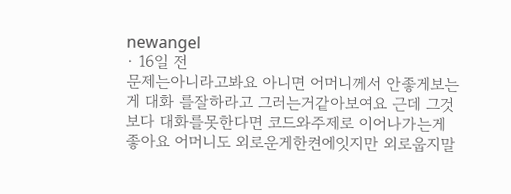newangel
· 16일 전
문제는아니라고봐요 아니면 어머니께서 안좋게보는게 대화 를잘하라고 그러는거같아보여요 근데 그것보다 대화를못한다면 코드와주제로 이어나가는게 좋아요 어머니도 외로운게한켠에잇지만 외로웁지말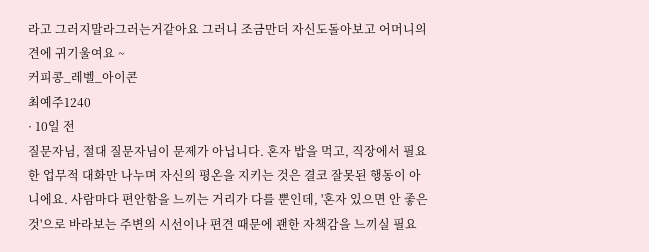라고 그러지말라그러는거같아요 그러니 조금만더 자신도돌아보고 어머니의견에 귀기울여요 ~
커피콩_레벨_아이콘
최예주1240
· 10일 전
질문자님, 절대 질문자님이 문제가 아닙니다. 혼자 밥을 먹고, 직장에서 필요한 업무적 대화만 나누며 자신의 평온을 지키는 것은 결코 잘못된 행동이 아니에요. 사람마다 편안함을 느끼는 거리가 다를 뿐인데, '혼자 있으면 안 좋은 것'으로 바라보는 주변의 시선이나 편견 때문에 괜한 자책감을 느끼실 필요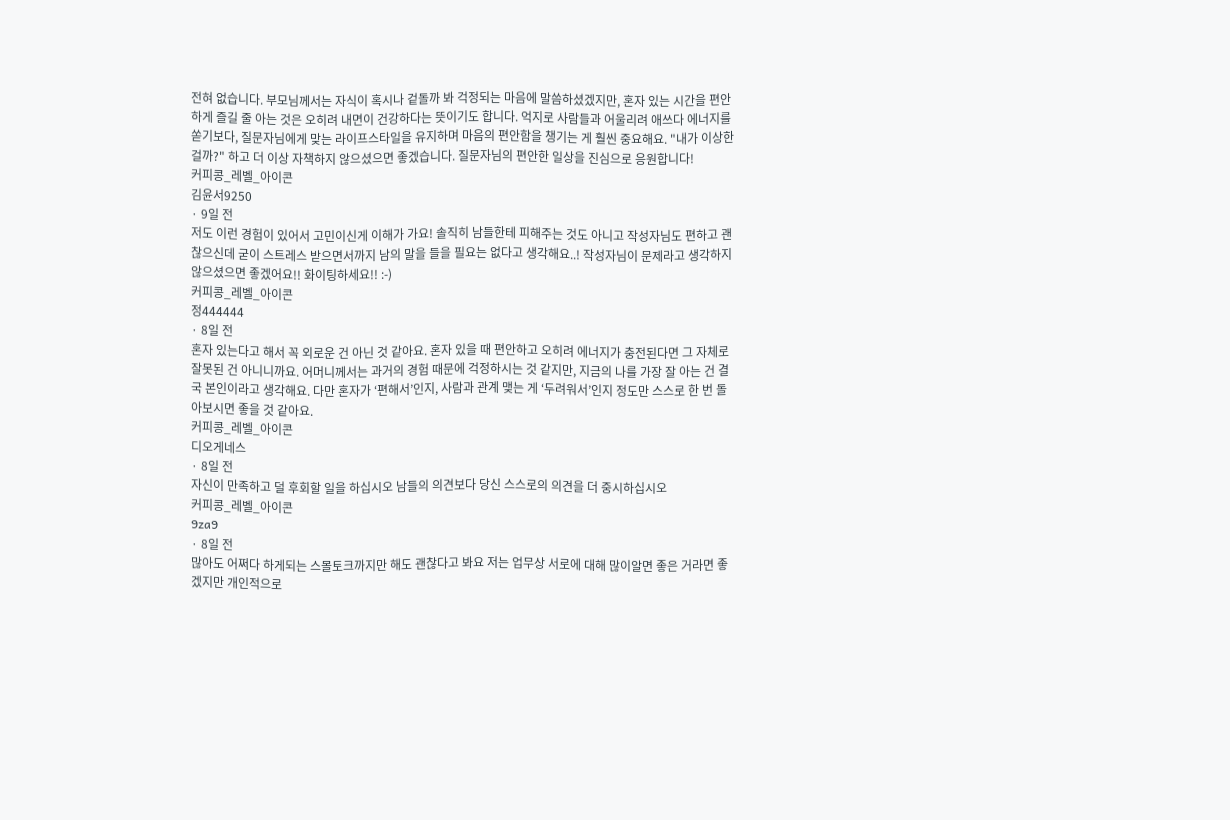전혀 없습니다. 부모님께서는 자식이 혹시나 겉돌까 봐 걱정되는 마음에 말씀하셨겠지만, 혼자 있는 시간을 편안하게 즐길 줄 아는 것은 오히려 내면이 건강하다는 뜻이기도 합니다. 억지로 사람들과 어울리려 애쓰다 에너지를 쏟기보다, 질문자님에게 맞는 라이프스타일을 유지하며 마음의 편안함을 챙기는 게 훨씬 중요해요. "내가 이상한 걸까?" 하고 더 이상 자책하지 않으셨으면 좋겠습니다. 질문자님의 편안한 일상을 진심으로 응원합니다!
커피콩_레벨_아이콘
김윤서9250
· 9일 전
저도 이런 경험이 있어서 고민이신게 이해가 가요! 솔직히 남들한테 피해주는 것도 아니고 작성자님도 편하고 괜찮으신데 굳이 스트레스 받으면서까지 남의 말을 들을 필요는 없다고 생각해요..! 작성자님이 문제라고 생각하지 않으셨으면 좋겠어요!! 화이팅하세요!! :-)
커피콩_레벨_아이콘
정444444
· 8일 전
혼자 있는다고 해서 꼭 외로운 건 아닌 것 같아요. 혼자 있을 때 편안하고 오히려 에너지가 충전된다면 그 자체로 잘못된 건 아니니까요. 어머니께서는 과거의 경험 때문에 걱정하시는 것 같지만, 지금의 나를 가장 잘 아는 건 결국 본인이라고 생각해요. 다만 혼자가 ‘편해서’인지, 사람과 관계 맺는 게 ‘두려워서’인지 정도만 스스로 한 번 돌아보시면 좋을 것 같아요.
커피콩_레벨_아이콘
디오게네스
· 8일 전
자신이 만족하고 덜 후회할 일을 하십시오 남들의 의견보다 당신 스스로의 의견을 더 중시하십시오
커피콩_레벨_아이콘
9za9
· 8일 전
많아도 어쩌다 하게되는 스몰토크까지만 해도 괜찮다고 봐요 저는 업무상 서로에 대해 많이알면 좋은 거라면 좋겠지만 개인적으로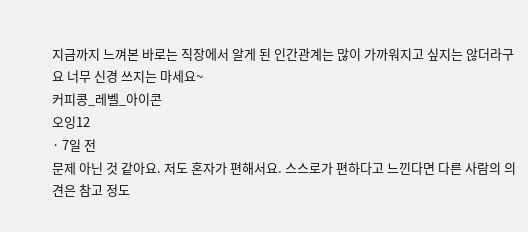지금까지 느껴본 바로는 직장에서 알게 된 인간관계는 많이 가까워지고 싶지는 않더라구요 너무 신경 쓰지는 마세요~
커피콩_레벨_아이콘
오잉12
· 7일 전
문제 아닌 것 같아요. 저도 혼자가 편해서요. 스스로가 편하다고 느낀다면 다른 사람의 의견은 참고 정도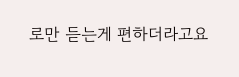로만 듣는게 편하더라고요